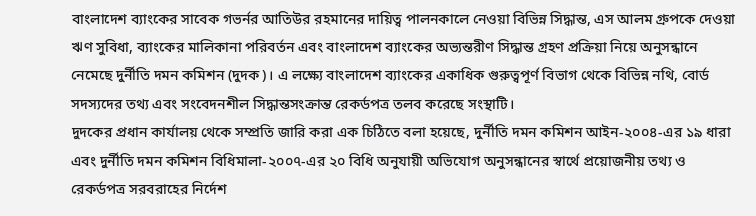বাংলাদেশ ব্যাংকের সাবেক গভর্নর আতিউর রহমানের দায়িত্ব পালনকালে নেওয়া বিভিন্ন সিদ্ধান্ত, এস আলম গ্রুপকে দেওয়া ঋণ সুবিধা, ব্যাংকের মালিকানা পরিবর্তন এবং বাংলাদেশ ব্যাংকের অভ্যন্তরীণ সিদ্ধান্ত গ্রহণ প্রক্রিয়া নিয়ে অনুসন্ধানে নেমেছে দুর্নীতি দমন কমিশন (দুদক)। এ লক্ষ্যে বাংলাদেশ ব্যাংকের একাধিক গুরুত্বপূর্ণ বিভাগ থেকে বিভিন্ন নথি, বোর্ড সদস্যদের তথ্য এবং সংবেদনশীল সিদ্ধান্তসংক্রান্ত রেকর্ডপত্র তলব করেছে সংস্থাটি।
দুদকের প্রধান কার্যালয় থেকে সম্প্রতি জারি করা এক চিঠিতে বলা হয়েছে, দুর্নীতি দমন কমিশন আইন-২০০৪-এর ১৯ ধারা এবং দুর্নীতি দমন কমিশন বিধিমালা-২০০৭-এর ২০ বিধি অনুযায়ী অভিযোগ অনুসন্ধানের স্বার্থে প্রয়োজনীয় তথ্য ও রেকর্ডপত্র সরবরাহের নির্দেশ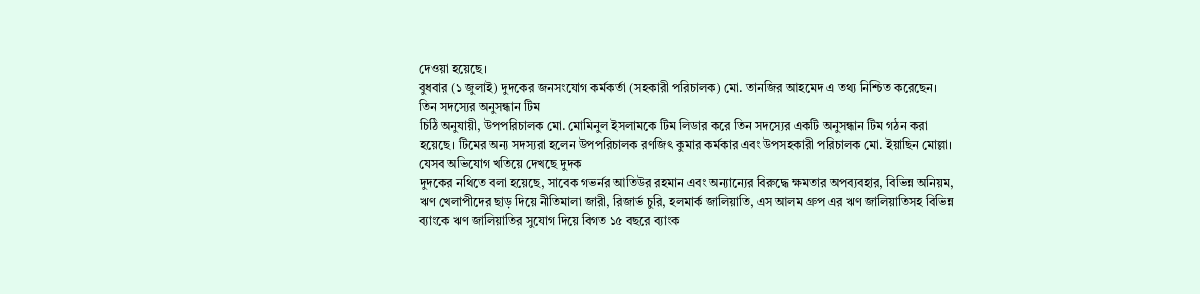দেওয়া হয়েছে।
বুধবার (১ জুলাই) দুদকের জনসংযোগ কর্মকর্তা (সহকারী পরিচালক) মো. তানজির আহমেদ এ তথ্য নিশ্চিত করেছেন।
তিন সদস্যের অনুসন্ধান টিম
চিঠি অনুযায়ী, উপপরিচালক মো. মোমিনুল ইসলামকে টিম লিডার করে তিন সদস্যের একটি অনুসন্ধান টিম গঠন করা হয়েছে। টিমের অন্য সদস্যরা হলেন উপপরিচালক রণজিৎ কুমার কর্মকার এবং উপসহকারী পরিচালক মো. ইয়াছিন মোল্লা।
যেসব অভিযোগ খতিয়ে দেখছে দুদক
দুদকের নথিতে বলা হয়েছে, সাবেক গভর্নর আতিউর রহমান এবং অন্যান্যের বিরুদ্ধে ক্ষমতার অপব্যবহার, বিভিন্ন অনিয়ম, ঋণ খেলাপীদের ছাড় দিয়ে নীতিমালা জারী, রিজার্ভ চুরি, হলমার্ক জালিয়াতি, এস আলম গ্রুপ এর ঋণ জালিয়াতিসহ বিভিন্ন ব্যাংকে ঋণ জালিয়াতির সুযোগ দিয়ে বিগত ১৫ বছরে ব্যাংক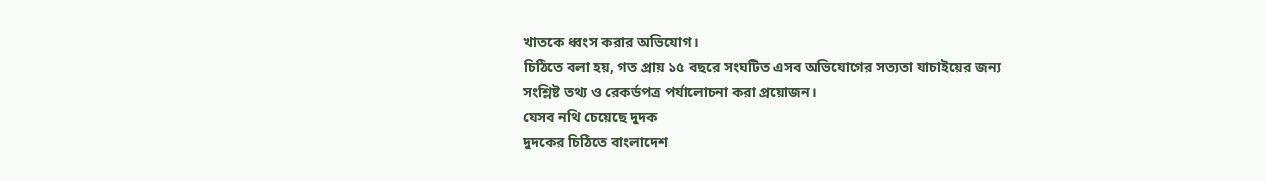খাতকে ধ্বংস করার অভিযোগ।
চিঠিতে বলা হয়, গত প্রায় ১৫ বছরে সংঘটিত এসব অভিযোগের সত্যতা যাচাইয়ের জন্য সংশ্লিষ্ট তথ্য ও রেকর্ডপত্র পর্যালোচনা করা প্রয়োজন।
যেসব নথি চেয়েছে দুদক
দুদকের চিঠিতে বাংলাদেশ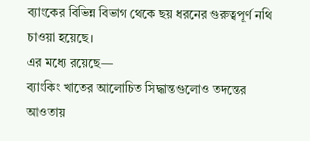ব্যাংকের বিভিন্ন বিভাগ থেকে ছয় ধরনের গুরুত্বপূর্ণ নথি চাওয়া হয়েছে।
এর মধ্যে রয়েছে—
ব্যাংকিং খাতের আলোচিত সিদ্ধান্তগুলোও তদন্তের আওতায়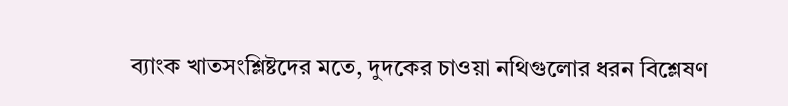ব্যাংক খাতসংশ্লিষ্টদের মতে, দুদকের চাওয়া নথিগুলোর ধরন বিশ্লেষণ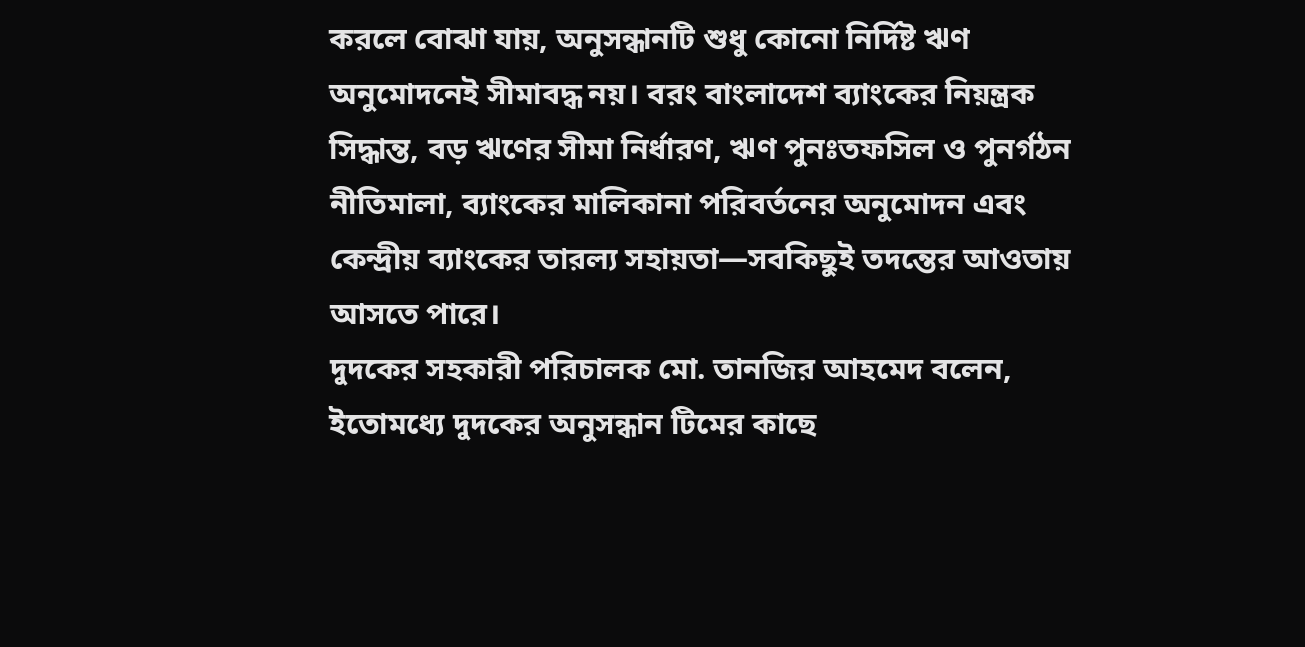করলে বোঝা যায়, অনুসন্ধানটি শুধু কোনো নির্দিষ্ট ঋণ অনুমোদনেই সীমাবদ্ধ নয়। বরং বাংলাদেশ ব্যাংকের নিয়ন্ত্রক সিদ্ধান্ত, বড় ঋণের সীমা নির্ধারণ, ঋণ পুনঃতফসিল ও পুনর্গঠন নীতিমালা, ব্যাংকের মালিকানা পরিবর্তনের অনুমোদন এবং কেন্দ্রীয় ব্যাংকের তারল্য সহায়তা—সবকিছুই তদন্তের আওতায় আসতে পারে।
দুদকের সহকারী পরিচালক মো. তানজির আহমেদ বলেন, ইতোমধ্যে দুদকের অনুসন্ধান টিমের কাছে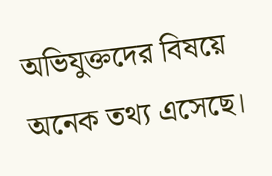অভিযুক্তদের বিষয়ে অনেক তথ্য এসেছে।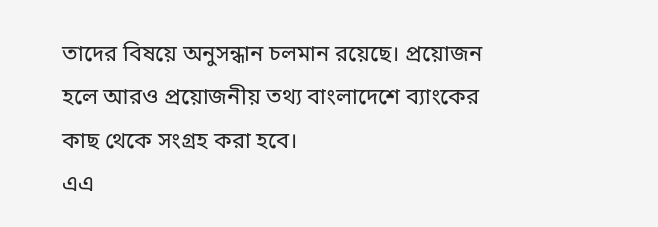তাদের বিষয়ে অনুসন্ধান চলমান রয়েছে। প্রয়োজন হলে আরও প্রয়োজনীয় তথ্য বাংলাদেশে ব্যাংকের কাছ থেকে সংগ্রহ করা হবে।
এএ